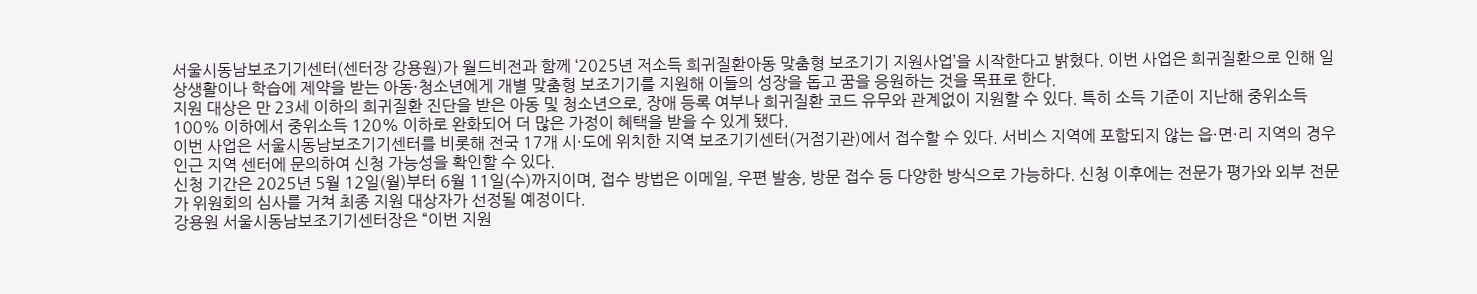서울시동남보조기기센터(센터장 강용원)가 월드비전과 함께 ‘2025년 저소득 희귀질환아동 맞춤형 보조기기 지원사업’을 시작한다고 밝혔다. 이번 사업은 희귀질환으로 인해 일상생활이나 학습에 제약을 받는 아동·청소년에게 개별 맞춤형 보조기기를 지원해 이들의 성장을 돕고 꿈을 응원하는 것을 목표로 한다.
지원 대상은 만 23세 이하의 희귀질환 진단을 받은 아동 및 청소년으로, 장애 등록 여부나 희귀질환 코드 유무와 관계없이 지원할 수 있다. 특히 소득 기준이 지난해 중위소득 100% 이하에서 중위소득 120% 이하로 완화되어 더 많은 가정이 혜택을 받을 수 있게 됐다.
이번 사업은 서울시동남보조기기센터를 비롯해 전국 17개 시·도에 위치한 지역 보조기기센터(거점기관)에서 접수할 수 있다. 서비스 지역에 포함되지 않는 읍·면·리 지역의 경우 인근 지역 센터에 문의하여 신청 가능성을 확인할 수 있다.
신청 기간은 2025년 5월 12일(월)부터 6월 11일(수)까지이며, 접수 방법은 이메일, 우편 발송, 방문 접수 등 다양한 방식으로 가능하다. 신청 이후에는 전문가 평가와 외부 전문가 위원회의 심사를 거쳐 최종 지원 대상자가 선정될 예정이다.
강용원 서울시동남보조기기센터장은 “이번 지원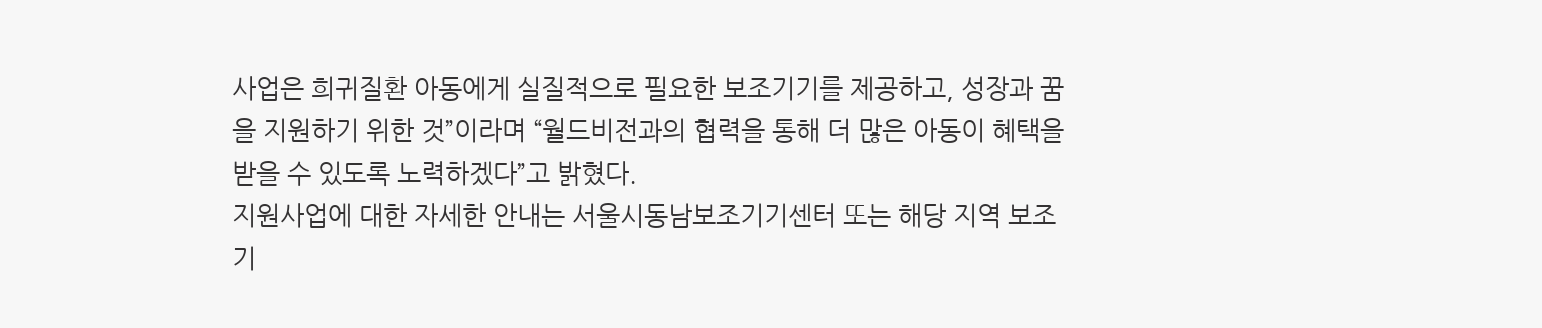사업은 희귀질환 아동에게 실질적으로 필요한 보조기기를 제공하고, 성장과 꿈을 지원하기 위한 것”이라며 “월드비전과의 협력을 통해 더 많은 아동이 혜택을 받을 수 있도록 노력하겠다”고 밝혔다.
지원사업에 대한 자세한 안내는 서울시동남보조기기센터 또는 해당 지역 보조기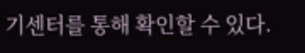기센터를 통해 확인할 수 있다.